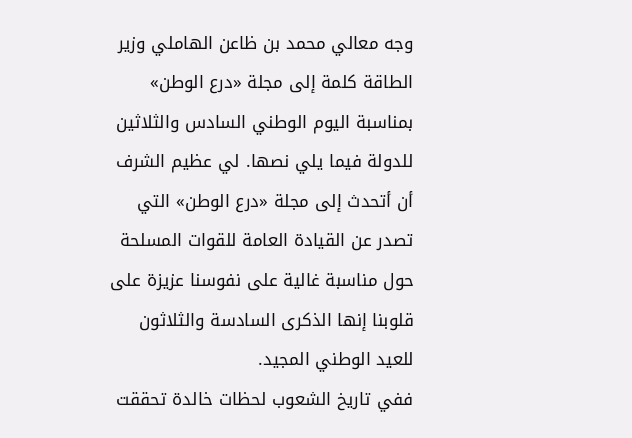وجه معالي محمد بن ظاعن الهاملي وزير الطاقة كلمة إلى مجلة «درع الوطن» بمناسبة اليوم الوطني السادس والثلاثين للدولة فيما يلي نصها. لي عظيم الشرف أن أتحدث إلى مجلة «درع الوطن» التي تصدر عن القيادة العامة للقوات المسلحة حول مناسبة غالية على نفوسنا عزيزة على قلوبنا إنها الذكرى السادسة والثلاثون للعيد الوطني المجيد.
ففي تاريخ الشعوب لحظات خالدة تحققت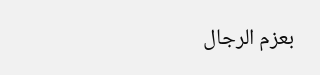بعزم الرجال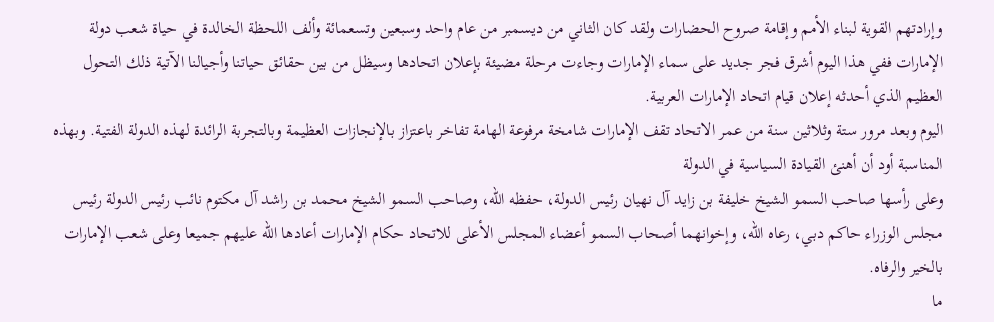وإرادتهم القوية لبناء الأمم وإقامة صروح الحضارات ولقد كان الثاني من ديسمبر من عام واحد وسبعين وتسعمائة وألف اللحظة الخالدة في حياة شعب دولة الإمارات ففي هذا اليوم أشرق فجر جديد على سماء الإمارات وجاءت مرحلة مضيئة بإعلان اتحادها وسيظل من بين حقائق حياتنا وأجيالنا الآتية ذلك التحول العظيم الذي أحدثه إعلان قيام اتحاد الإمارات العربية.
اليوم وبعد مرور ستة وثلاثين سنة من عمر الاتحاد تقف الإمارات شامخة مرفوعة الهامة تفاخر باعتزاز بالإنجازات العظيمة وبالتجربة الرائدة لهذه الدولة الفتية. وبهذه المناسبة أود أن أهنئ القيادة السياسية في الدولة
وعلى رأسها صاحب السمو الشيخ خليفة بن زايد آل نهيان رئيس الدولة، حفظه الله، وصاحب السمو الشيخ محمد بن راشد آل مكتوم نائب رئيس الدولة رئيس مجلس الوزراء حاكم دبي، رعاه الله، وإخوانهما أصحاب السمو أعضاء المجلس الأعلى للاتحاد حكام الإمارات أعادها الله عليهم جميعا وعلى شعب الإمارات بالخير والرفاه.
ما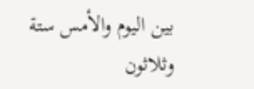بين اليوم والأمس ستة وثلاثون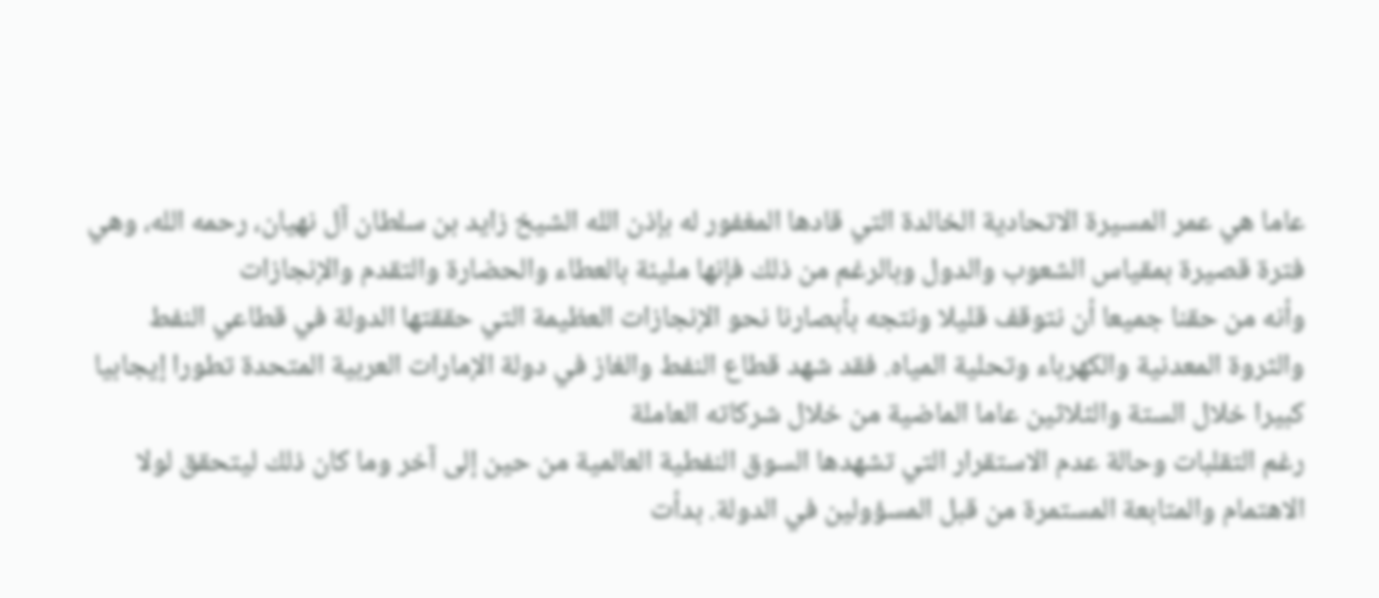عاما هي عمر المسيرة الاتحادية الخالدة التي قادها المغفور له بإذن الله الشيخ زايد بن سلطان آل نهيان، رحمه الله، وهي فترة قصيرة بمقياس الشعوب والدول وبالرغم من ذلك فإنها مليئة بالعطاء والحضارة والتقدم والإنجازات
وأنه من حقنا جميعا أن نتوقف قليلا ونتجه بأبصارنا نحو الإنجازات العظيمة التي حققتها الدولة في قطاعي النفط والثروة المعدنية والكهرباء وتحلية المياه. فقد شهد قطاع النفط والغاز في دولة الإمارات العربية المتحدة تطورا إيجابيا كبيرا خلال الستة والثلاثين عاما الماضية من خلال شركاته العاملة
رغم التقلبات وحالة عدم الاستقرار التي تشهدها السوق النفطية العالمية من حين إلى آخر وما كان ذلك ليتحقق لولا الاهتمام والمتابعة المستمرة من قبل المسؤولين في الدولة. بدأت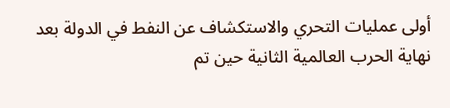أولى عمليات التحري والاستكشاف عن النفط في الدولة بعد نهاية الحرب العالمية الثانية حين تم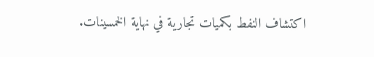اكتشاف النفط بكميات تجارية في نهاية الخمسينات.